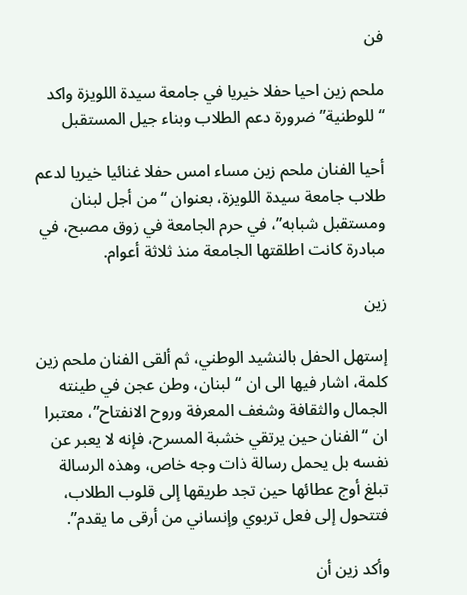فن

ملحم زين احيا حفلا خيريا في جامعة سيدة اللويزة واكد “للوطنية” ضرورة دعم الطلاب وبناء جيل المستقبل

أحيا الفنان ملحم زين مساء امس حفلا غنائيا خيريا لدعم طلاب جامعة سيدة اللويزة، بعنوان “من أجل لبنان ومستقبل شبابه”، في حرم الجامعة في زوق مصبح، في مبادرة كانت اطلقتها الجامعة منذ ثلاثة أعوام.

زين

إستهل الحفل بالنشيد الوطني، ثم ألقى الفنان ملحم زين كلمة، اشار فيها الى ان “لبنان، وطن عجن في طينته الجمال والثقافة وشغف المعرفة وروح الانفتاح”، معتبرا ان “الفنان حين يرتقي خشبة المسرح، فإنه لا يعبر عن نفسه بل يحمل رسالة ذات وجه خاص، وهذه الرسالة تبلغ أوج عطائها حين تجد طريقها إلى قلوب الطلاب، فتتحول إلى فعل تربوي وإنساني من أرقى ما يقدم”.

وأكد زين أن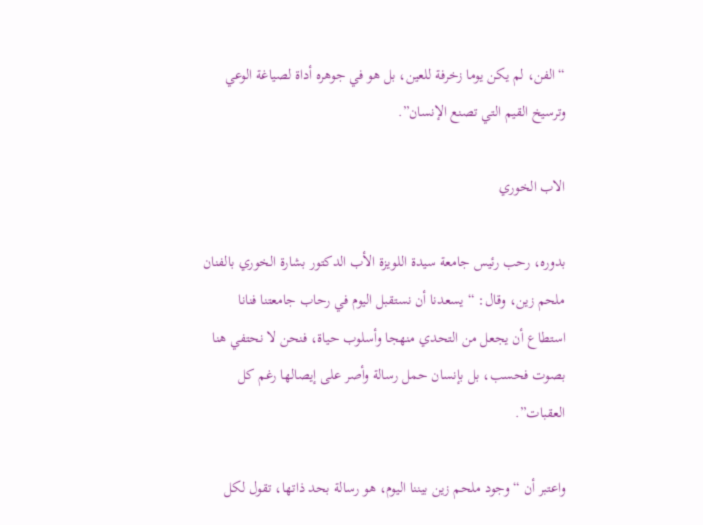“الفن، لم يكن يوما زخرفة للعين، بل هو في جوهره أداة لصياغة الوعي وترسيخ القيم التي تصنع الإنسان”.

الاب الخوري

بدوره، رحب رئيس جامعة سيدة اللويزة الأب الدكتور بشارة الخوري بالفنان ملحم زين، وقال: “يسعدنا أن نستقبل اليوم في رحاب جامعتنا فنانا استطاع أن يجعل من التحدي منهجا وأسلوب حياة، فنحن لا نحتفي هنا بصوت فحسب، بل بإنسان حمل رسالة وأصر على إيصالها رغم كل العقبات”.

واعتبر أن “وجود ملحم زين بيننا اليوم، هو رسالة بحد ذاتها، تقول لكل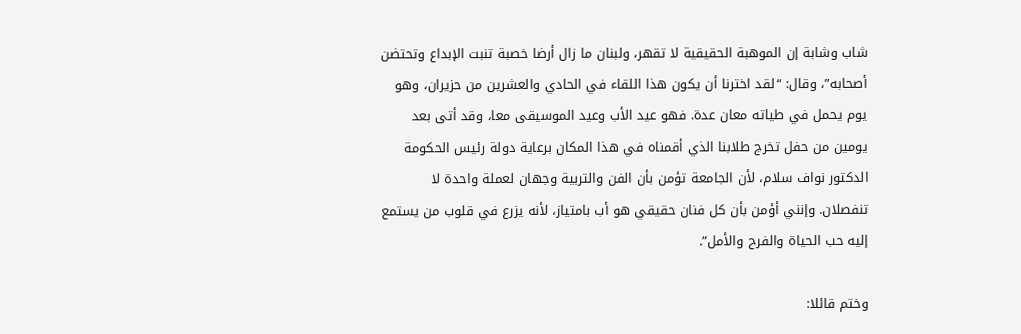شاب وشابة إن الموهبة الحقيقية لا تقهر، ولبنان ما زال أرضا خصبة تنبت الإبداع وتحتضن أصحابه”، وقال: “لقد اخترنا أن يكون هذا اللقاء في الحادي والعشرين من حزيران، وهو يوم يحمل في طياته معان عدة. فهو عيد الأب وعيد الموسيقى معا، وقد أتى بعد يومين من حفل تخرج طلابنا الذي أقمناه في هذا المكان برعاية دولة رئيس الحكومة الدكتور نواف سلام، لأن الجامعة تؤمن بأن الفن والتربية وجهان لعملة واحدة لا تنفصلان. وإنني أؤمن بأن كل فنان حقيقي هو أب بامتياز، لأنه يزرع في قلوب من يستمع إليه حب الحياة والفرح والأمل”.

وختم قائلا: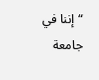“إننا في جامعة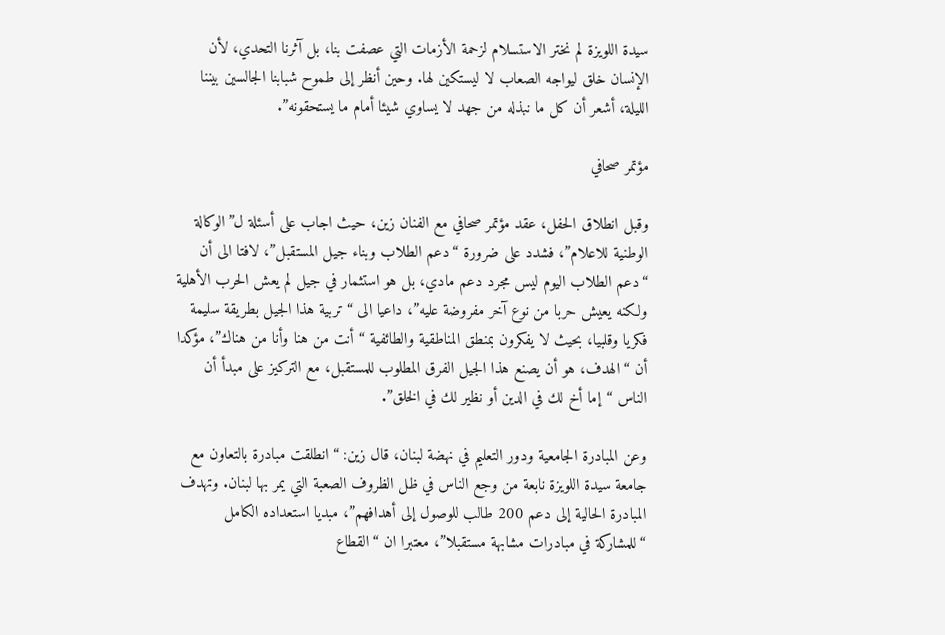سيدة اللويزة لم نختر الاستسلام لزحمة الأزمات التي عصفت بنا، بل آثرنا التحدي، لأن الإنسان خلق ليواجه الصعاب لا ليستكين لها. وحين أنظر إلى طموح شبابنا الجالسين بيننا الليلة، أشعر أن كل ما نبذله من جهد لا يساوي شيئا أمام ما يستحقونه”.

مؤتمر صحافي

وقبل انطلاق الحفل، عقد مؤتمر صحافي مع الفنان زين، حيث اجاب على أسئلة ل”الوكالة الوطنية للاعلام”، فشدد على ضرورة “دعم الطلاب وبناء جيل المستقبل”، لافتا الى أن “دعم الطلاب اليوم ليس مجرد دعم مادي، بل هو استثمار في جيل لم يعش الحرب الأهلية ولكنه يعيش حربا من نوع آخر مفروضة عليه”، داعيا الى “تربية هذا الجيل بطريقة سليمة فكريا وقلبيا، بحيث لا يفكرون بمنطق المناطقية والطائفية “أنت من هنا وأنا من هناك”، مؤكدا أن “الهدف، هو أن يصنع هذا الجيل الفرق المطلوب للمستقبل، مع التركيز على مبدأ أن الناس “إما أخ لك في الدين أو نظير لك في الخلق”.

وعن المبادرة الجامعية ودور التعليم في نهضة لبنان، قال زين: “انطلقت مبادرة بالتعاون مع جامعة سيدة اللويزة نابعة من وجع الناس في ظل الظروف الصعبة التي يمر بها لبنان. وتهدف المبادرة الحالية إلى دعم 200 طالب للوصول إلى أهدافهم”، مبديا استعداده الكامل “للمشاركة في مبادرات مشابهة مستقبلا”، معتبرا ان “القطاع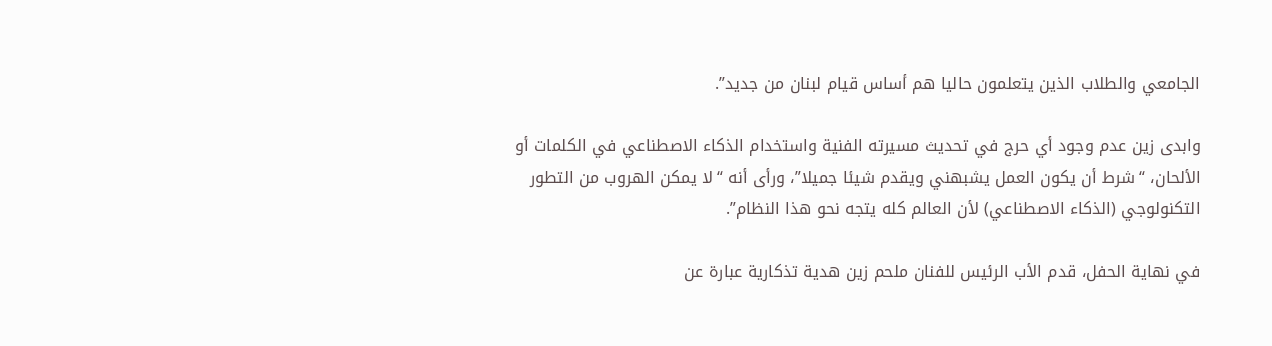الجامعي والطلاب الذين يتعلمون حاليا هم أساس قيام لبنان من جديد”.

وابدى زين عدم وجود أي حرج في تحديث مسيرته الفنية واستخدام الذكاء الاصطناعي في الكلمات أو الألحان، “شرط أن يكون العمل يشبهني ويقدم شيئا جميلا”، ورأى أنه “لا يمكن الهروب من التطور التكنولوجي (الذكاء الاصطناعي) لأن العالم كله يتجه نحو هذا النظام”.

في نهاية الحفل، قدم الأب الرئيس للفنان ملحم زين هدية تذكارية عبارة عن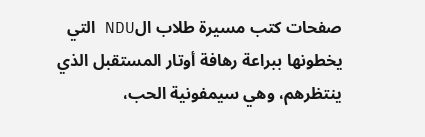صفحات كتب مسيرة طلاب الNDU التي يخطونها ببراعة رهافة أوتار المستقبل الذي ينتظرهم، وهي سيمفونية الحب،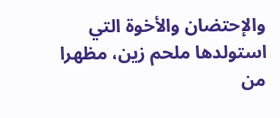والإحتضان والأخوة التي استولدها ملحم زين، مظهرا من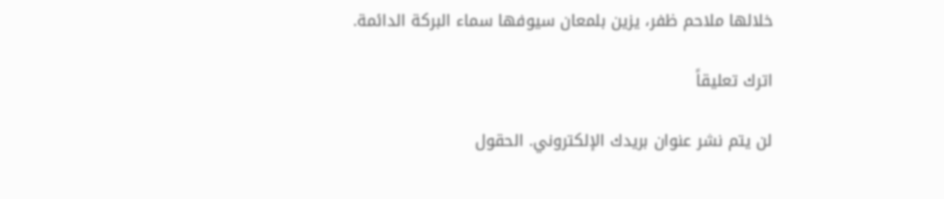خلالها ملاحم ظفر، يزين بلمعان سيوفها سماء البركة الدائمة.

اترك تعليقاً

لن يتم نشر عنوان بريدك الإلكتروني. الحقول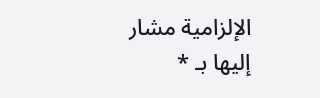الإلزامية مشار إليها بـ *